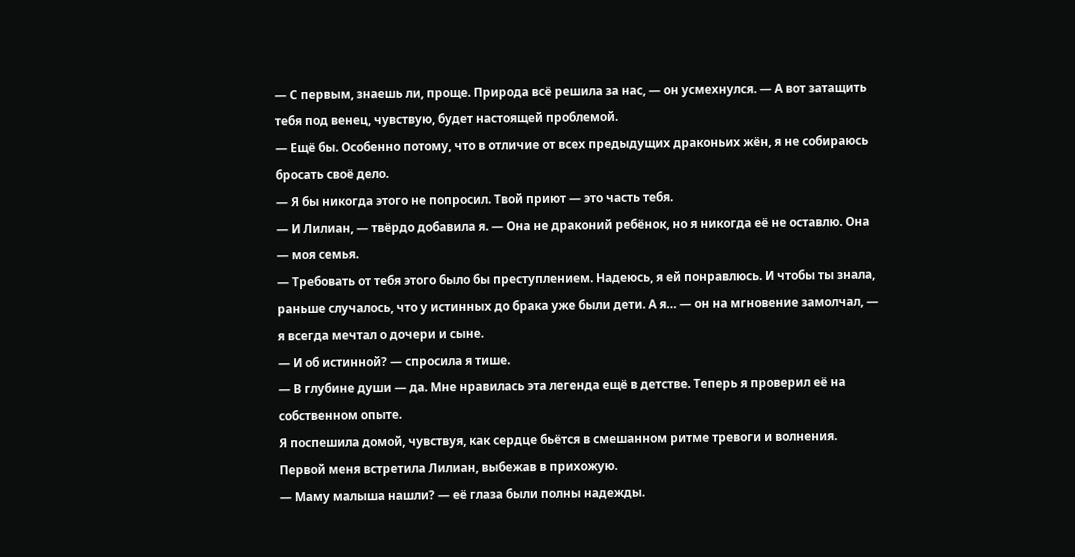— С первым, знаешь ли, проще. Природа всё решила за нас, — он усмехнулся. — А вот затащить тебя под венец, чувствую, будет настоящей проблемой.
— Ещё бы. Особенно потому, что в отличие от всех предыдущих драконьих жён, я не собираюсь бросать своё дело.
— Я бы никогда этого не попросил. Твой приют — это часть тебя.
— И Лилиан, — твёрдо добавила я. — Она не драконий ребёнок, но я никогда её не оставлю. Она — моя семья.
— Требовать от тебя этого было бы преступлением. Надеюсь, я ей понравлюсь. И чтобы ты знала, раньше случалось, что у истинных до брака уже были дети. А я… — он на мгновение замолчал, — я всегда мечтал о дочери и сыне.
— И об истинной? — спросила я тише.
— В глубине души — да. Мне нравилась эта легенда ещё в детстве. Теперь я проверил её на собственном опыте.
Я поспешила домой, чувствуя, как сердце бьётся в смешанном ритме тревоги и волнения. Первой меня встретила Лилиан, выбежав в прихожую.
— Маму малыша нашли? — её глаза были полны надежды.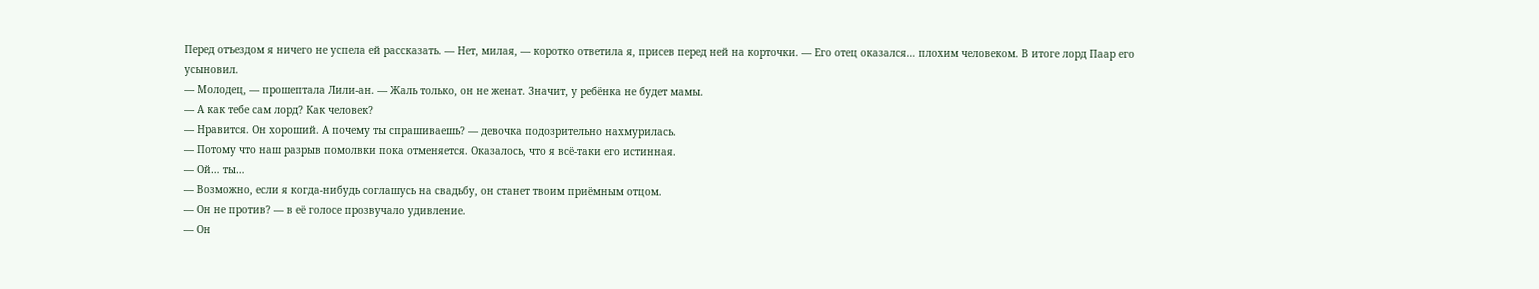Перед отъездом я ничего не успела ей рассказать. — Нет, милая, — коротко ответила я, присев перед ней на корточки. — Его отец оказался… плохим человеком. В итоге лорд Паар его усыновил.
— Молодец, — прошептала Лили-ан. — Жаль только, он не женат. Значит, у ребёнка не будет мамы.
— А как тебе сам лорд? Как человек?
— Нравится. Он хороший. А почему ты спрашиваешь? — девочка подозрительно нахмурилась.
— Потому что наш разрыв помолвки пока отменяется. Оказалось, что я всё-таки его истинная.
— Ой… ты…
— Возможно, если я когда-нибудь соглашусь на свадьбу, он станет твоим приёмным отцом.
— Он не против? — в её голосе прозвучало удивление.
— Он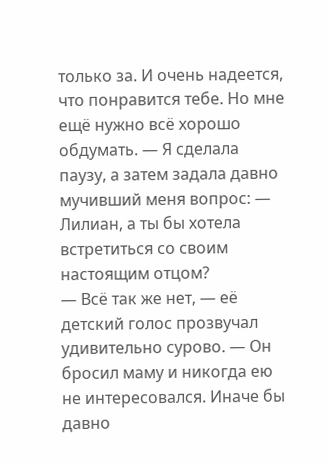только за. И очень надеется, что понравится тебе. Но мне ещё нужно всё хорошо обдумать. — Я сделала паузу, а затем задала давно мучивший меня вопрос: — Лилиан, а ты бы хотела встретиться со своим настоящим отцом?
— Всё так же нет, — её детский голос прозвучал удивительно сурово. — Он бросил маму и никогда ею не интересовался. Иначе бы давно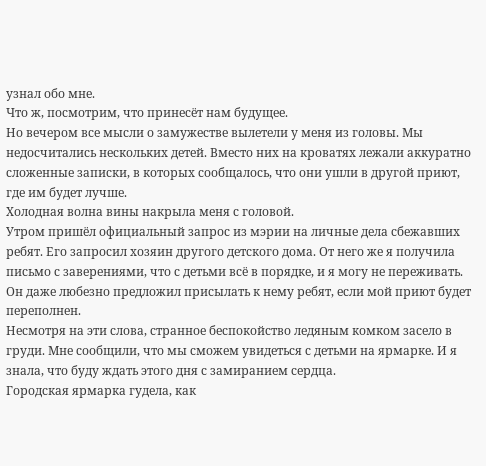узнал обо мне.
Что ж, посмотрим, что принесёт нам будущее.
Но вечером все мысли о замужестве вылетели у меня из головы. Мы недосчитались нескольких детей. Вместо них на кроватях лежали аккуратно сложенные записки, в которых сообщалось, что они ушли в другой приют, где им будет лучше.
Холодная волна вины накрыла меня с головой.
Утром пришёл официальный запрос из мэрии на личные дела сбежавших ребят. Его запросил хозяин другого детского дома. От него же я получила письмо с заверениями, что с детьми всё в порядке, и я могу не переживать. Он даже любезно предложил присылать к нему ребят, если мой приют будет переполнен.
Несмотря на эти слова, странное беспокойство ледяным комком засело в груди. Мне сообщили, что мы сможем увидеться с детьми на ярмарке. И я знала, что буду ждать этого дня с замиранием сердца.
Городская ярмарка гудела, как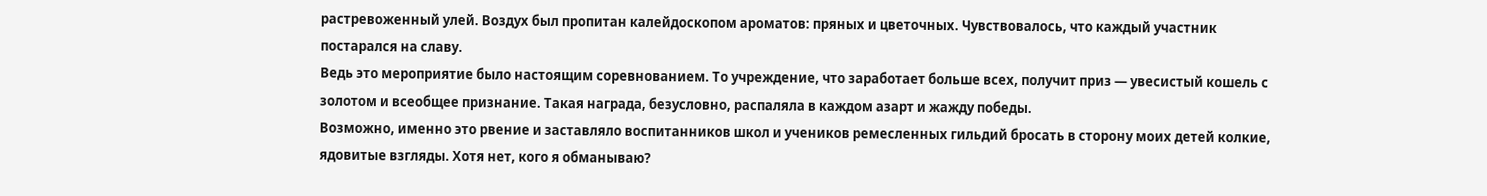растревоженный улей. Воздух был пропитан калейдоскопом ароматов: пряных и цветочных. Чувствовалось, что каждый участник постарался на славу.
Ведь это мероприятие было настоящим соревнованием. То учреждение, что заработает больше всех, получит приз — увесистый кошель с золотом и всеобщее признание. Такая награда, безусловно, распаляла в каждом азарт и жажду победы.
Возможно, именно это рвение и заставляло воспитанников школ и учеников ремесленных гильдий бросать в сторону моих детей колкие, ядовитые взгляды. Хотя нет, кого я обманываю?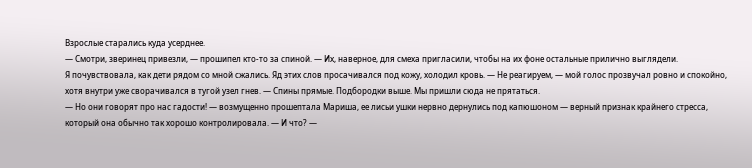Взрослые старались куда усерднее.
— Смотри, зверинец привезли, — прошипел кто-то за спиной. — Их, наверное, для смеха пригласили, чтобы на их фоне остальные прилично выглядели.
Я почувствовала, как дети рядом со мной сжались. Яд этих слов просачивался под кожу, холодил кровь. — Не реагируем, — мой голос прозвучал ровно и спокойно, хотя внутри уже сворачивался в тугой узел гнев. — Спины прямые. Подбородки выше. Мы пришли сюда не прятаться.
— Но они говорят про нас гадости! — возмущенно прошептала Мариша, ее лисьи ушки нервно дернулись под капюшоном — верный признак крайнего стресса, который она обычно так хорошо контролировала. — И что? —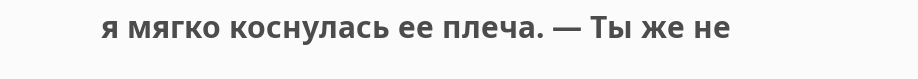я мягко коснулась ее плеча. — Ты же не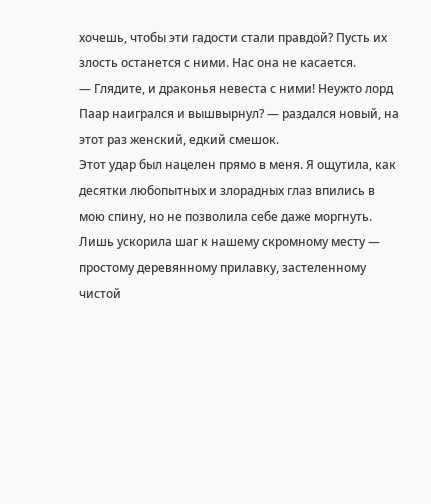хочешь, чтобы эти гадости стали правдой? Пусть их злость останется с ними. Нас она не касается.
— Глядите, и драконья невеста с ними! Неужто лорд Паар наигрался и вышвырнул? — раздался новый, на этот раз женский, едкий смешок.
Этот удар был нацелен прямо в меня. Я ощутила, как десятки любопытных и злорадных глаз впились в мою спину, но не позволила себе даже моргнуть. Лишь ускорила шаг к нашему скромному месту — простому деревянному прилавку, застеленному чистой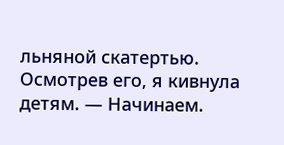льняной скатертью. Осмотрев его, я кивнула детям. — Начинаем.